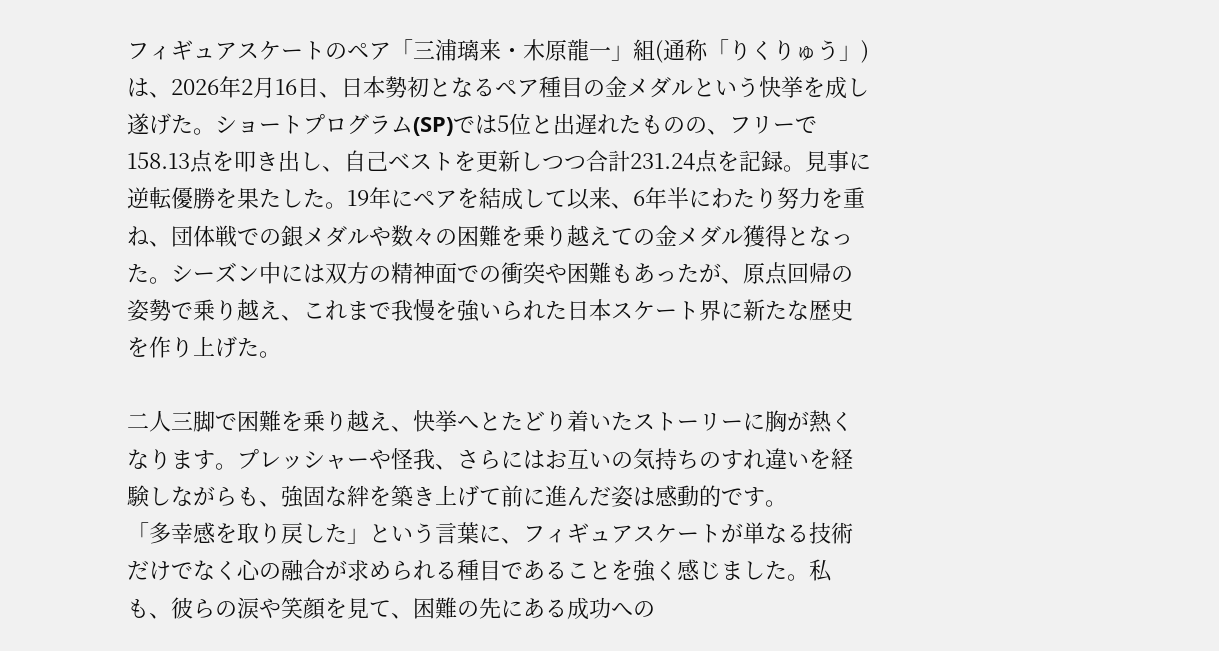フィギュアスケートのペア「三浦璃来・木原龍一」組(通称「りくりゅう」)は、2026年2月16日、日本勢初となるペア種目の金メダルという快挙を成し遂げた。ショートプログラム(SP)では5位と出遅れたものの、フリーで158.13点を叩き出し、自己ベストを更新しつつ合計231.24点を記録。見事に逆転優勝を果たした。19年にペアを結成して以来、6年半にわたり努力を重ね、団体戦での銀メダルや数々の困難を乗り越えての金メダル獲得となった。シーズン中には双方の精神面での衝突や困難もあったが、原点回帰の姿勢で乗り越え、これまで我慢を強いられた日本スケート界に新たな歴史を作り上げた。

二人三脚で困難を乗り越え、快挙へとたどり着いたストーリーに胸が熱くなります。プレッシャーや怪我、さらにはお互いの気持ちのすれ違いを経験しながらも、強固な絆を築き上げて前に進んだ姿は感動的です。
「多幸感を取り戻した」という言葉に、フィギュアスケートが単なる技術だけでなく心の融合が求められる種目であることを強く感じました。私も、彼らの涙や笑顔を見て、困難の先にある成功への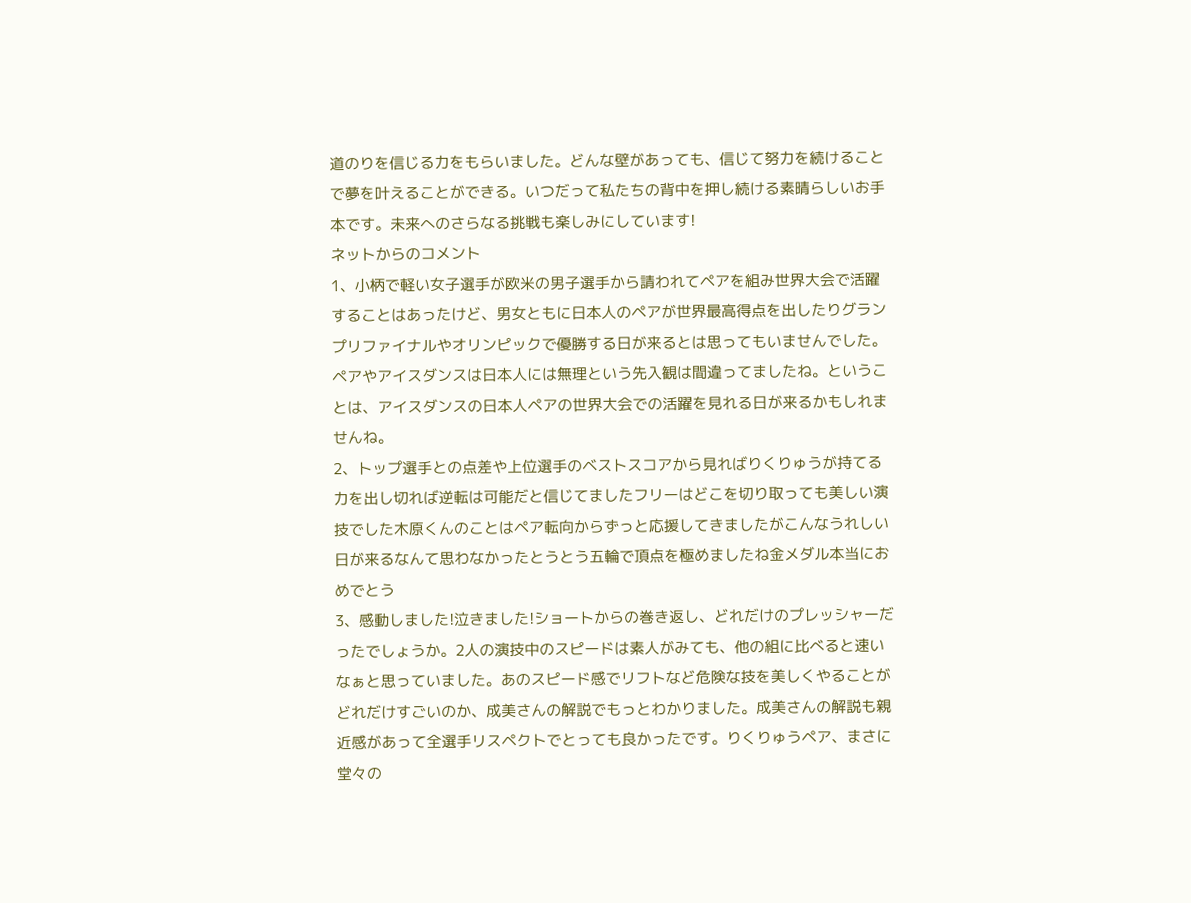道のりを信じる力をもらいました。どんな壁があっても、信じて努力を続けることで夢を叶えることができる。いつだって私たちの背中を押し続ける素晴らしいお手本です。未来へのさらなる挑戦も楽しみにしています!
ネットからのコメント
1、小柄で軽い女子選手が欧米の男子選手から請われてペアを組み世界大会で活躍することはあったけど、男女ともに日本人のペアが世界最高得点を出したりグランプリファイナルやオリンピックで優勝する日が来るとは思ってもいませんでした。ペアやアイスダンスは日本人には無理という先入観は間違ってましたね。ということは、アイスダンスの日本人ペアの世界大会での活躍を見れる日が来るかもしれませんね。
2、トップ選手との点差や上位選手のベストスコアから見ればりくりゅうが持てる力を出し切れば逆転は可能だと信じてましたフリーはどこを切り取っても美しい演技でした木原くんのことはペア転向からずっと応援してきましたがこんなうれしい日が来るなんて思わなかったとうとう五輪で頂点を極めましたね金メダル本当におめでとう
3、感動しました!泣きました!ショートからの巻き返し、どれだけのプレッシャーだったでしょうか。2人の演技中のスピードは素人がみても、他の組に比べると速いなぁと思っていました。あのスピード感でリフトなど危険な技を美しくやることがどれだけすごいのか、成美さんの解説でもっとわかりました。成美さんの解説も親近感があって全選手リスペクトでとっても良かったです。りくりゅうペア、まさに堂々の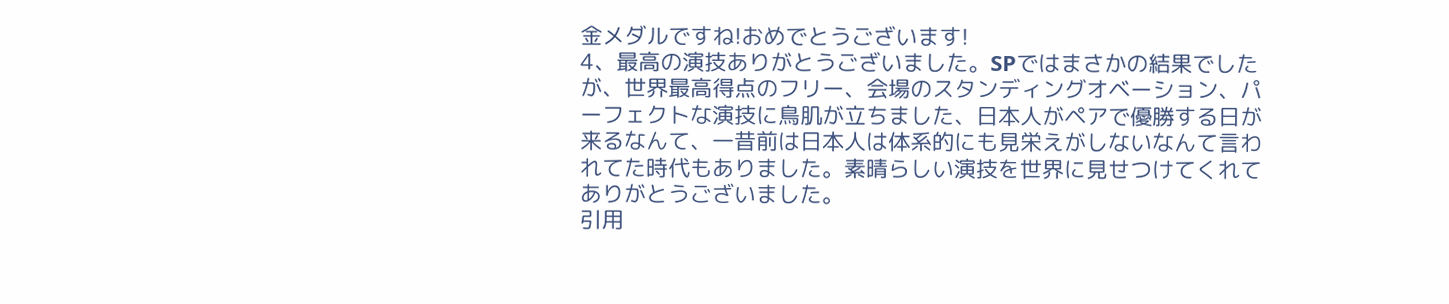金メダルですね!おめでとうございます!
4、最高の演技ありがとうございました。SPではまさかの結果でしたが、世界最高得点のフリー、会場のスタンディングオベーション、パーフェクトな演技に鳥肌が立ちました、日本人がペアで優勝する日が来るなんて、一昔前は日本人は体系的にも見栄えがしないなんて言われてた時代もありました。素晴らしい演技を世界に見せつけてくれてありがとうございました。
引用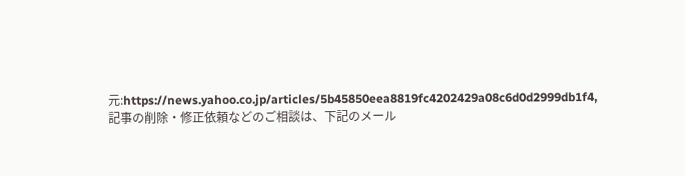元:https://news.yahoo.co.jp/articles/5b45850eea8819fc4202429a08c6d0d2999db1f4,記事の削除・修正依頼などのご相談は、下記のメール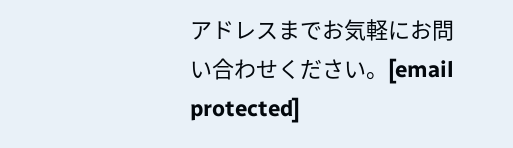アドレスまでお気軽にお問い合わせください。[email protected]